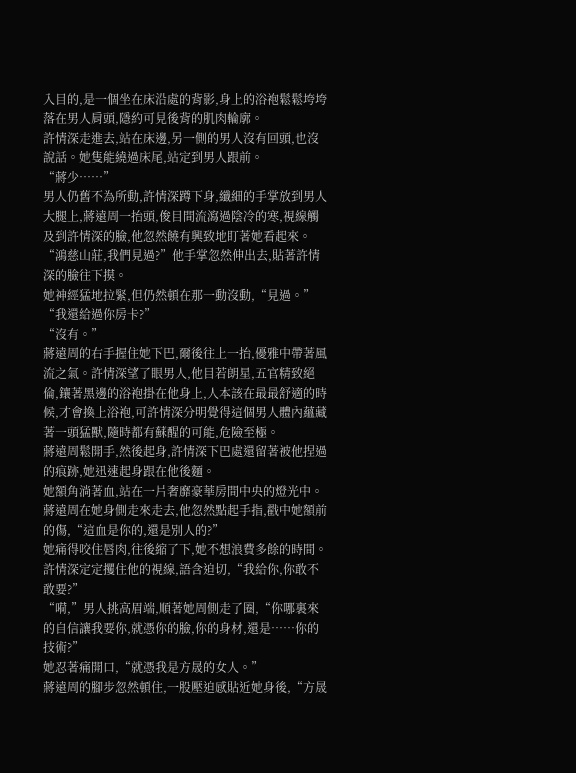入目的,是一個坐在床沿處的背影,身上的浴袍鬆鬆垮垮落在男人肩頭,隱約可見後背的肌肉輪廓。
許情深走進去,站在床邊,另一側的男人沒有回頭,也沒說話。她隻能繞過床尾,站定到男人跟前。
“蔣少……”
男人仍舊不為所動,許情深蹲下身,纖細的手掌放到男人大腿上,蔣遠周一抬頭,俊目間流瀉過陰冷的寒,視線觸及到許情深的臉,他忽然饒有興致地盯著她看起來。
“鴻慈山莊,我們見過?”他手掌忽然伸出去,貼著許情深的臉往下摸。
她神經猛地拉緊,但仍然頓在那一動沒動,“見過。”
“我還給過你房卡?”
“沒有。”
蔣遠周的右手握住她下巴,爾後往上一抬,優雅中帶著風流之氣。許情深望了眼男人,他目若朗星,五官精致絕倫,鑲著黑邊的浴袍掛在他身上,人本該在最最舒適的時候,才會換上浴袍,可許情深分明覺得這個男人體內蘊藏著一頭猛獸,隨時都有蘇醒的可能,危險至極。
蔣遠周鬆開手,然後起身,許情深下巴處還留著被他捏過的痕跡,她迅速起身跟在他後麵。
她額角淌著血,站在一片奢靡豪華房間中央的燈光中。
蔣遠周在她身側走來走去,他忽然點起手指,戳中她額前的傷,“這血是你的,還是別人的?”
她痛得咬住唇肉,往後縮了下,她不想浪費多餘的時間。許情深定定攫住他的視線,語含迫切,“我給你,你敢不敢要?”
“嗬,”男人挑高眉端,順著她周側走了圈,“你哪裏來的自信讓我要你,就憑你的臉,你的身材,還是……你的技術?”
她忍著痛開口,“就憑我是方晟的女人。”
蔣遠周的腳步忽然頓住,一股壓迫感貼近她身後,“方晟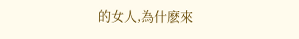的女人,為什麽來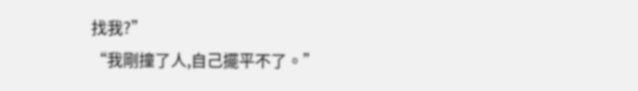找我?”
“我剛撞了人,自己擺平不了。”